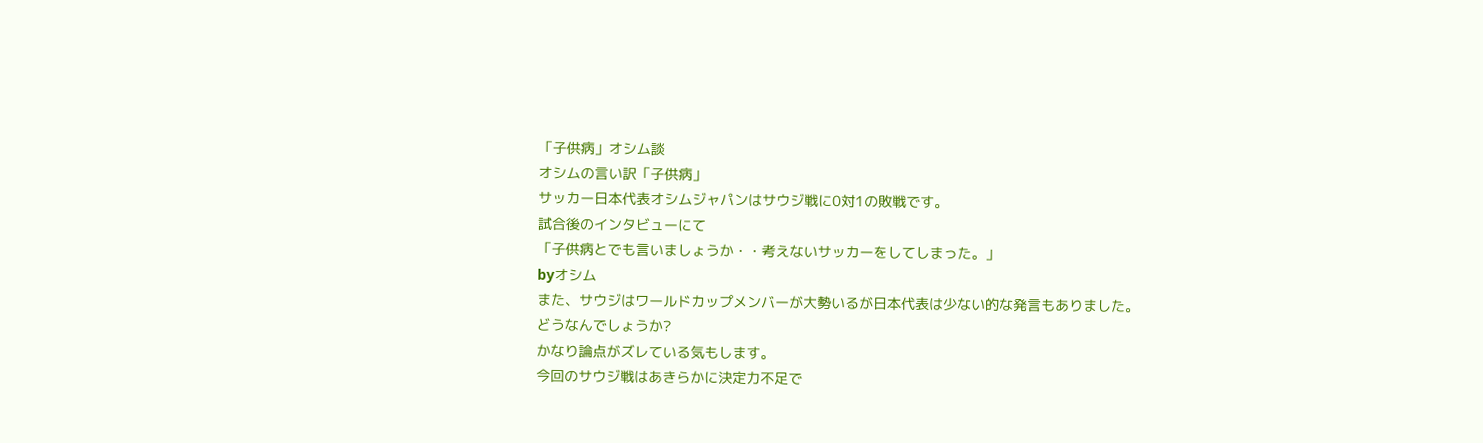「子供病」オシム談
オシムの言い訳「子供病」
サッカー日本代表オシムジャパンはサウジ戦に0対1の敗戦です。
試合後のインタビューにて
「子供病とでも言いましょうか・・考えないサッカーをしてしまった。」
byオシム
また、サウジはワールドカップメンバーが大勢いるが日本代表は少ない的な発言もありました。
どうなんでしょうか?
かなり論点がズレている気もします。
今回のサウジ戦はあきらかに決定力不足で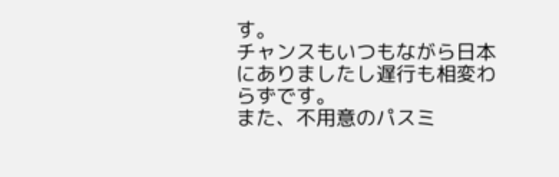す。
チャンスもいつもながら日本にありましたし遅行も相変わらずです。
また、不用意のパスミ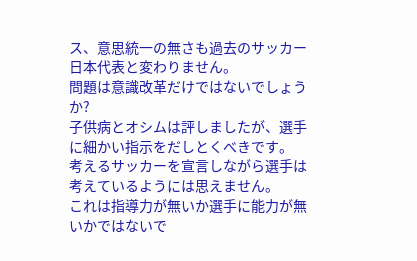ス、意思統一の無さも過去のサッカー日本代表と変わりません。
問題は意識改革だけではないでしょうか?
子供病とオシムは評しましたが、選手に細かい指示をだしとくべきです。
考えるサッカーを宣言しながら選手は考えているようには思えません。
これは指導力が無いか選手に能力が無いかではないで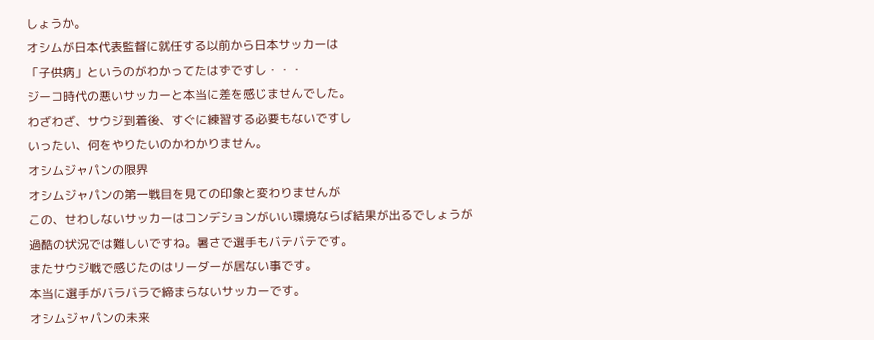しょうか。
オシムが日本代表監督に就任する以前から日本サッカーは
「子供病」というのがわかってたはずですし・・・
ジーコ時代の悪いサッカーと本当に差を感じませんでした。
わざわざ、サウジ到着後、すぐに練習する必要もないですし
いったい、何をやりたいのかわかりません。
オシムジャパンの限界
オシムジャパンの第一戦目を見ての印象と変わりませんが
この、せわしないサッカーはコンデションがいい環境ならば結果が出るでしょうが
過酷の状況では難しいですね。暑さで選手もバテバテです。
またサウジ戦で感じたのはリーダーが居ない事です。
本当に選手がバラバラで締まらないサッカーです。
オシムジャパンの未来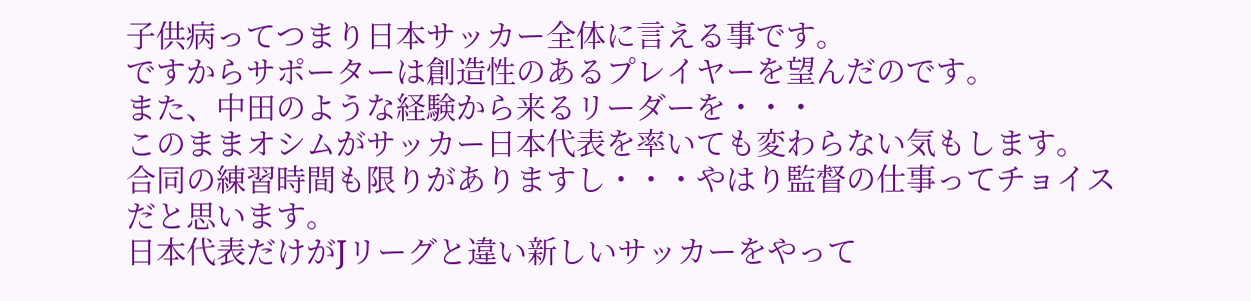子供病ってつまり日本サッカー全体に言える事です。
ですからサポーターは創造性のあるプレイヤーを望んだのです。
また、中田のような経験から来るリーダーを・・・
このままオシムがサッカー日本代表を率いても変わらない気もします。
合同の練習時間も限りがありますし・・・やはり監督の仕事ってチョイスだと思います。
日本代表だけがJリーグと違い新しいサッカーをやって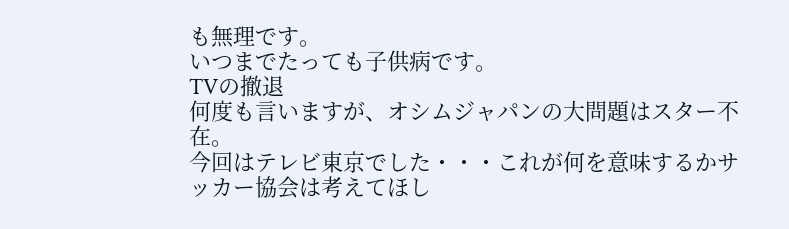も無理です。
いつまでたっても子供病です。
TVの撤退
何度も言いますが、オシムジャパンの大問題はスター不在。
今回はテレビ東京でした・・・これが何を意味するかサッカー協会は考えてほし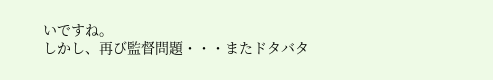いですね。
しかし、再び監督問題・・・またドタバタ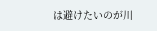は避けたいのが川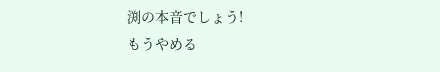渕の本音でしょう!
もうやめる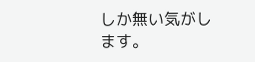しか無い気がします。